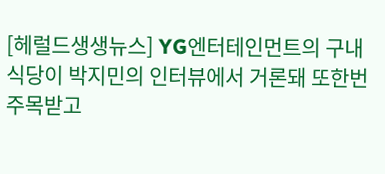[헤럴드생생뉴스] YG엔터테인먼트의 구내식당이 박지민의 인터뷰에서 거론돼 또한번 주목받고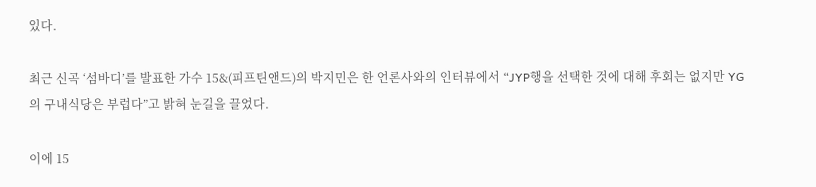있다.

최근 신곡 ‘섬바디’를 발표한 가수 15&(피프틴앤드)의 박지민은 한 언론사와의 인터뷰에서 “JYP행을 선택한 것에 대해 후회는 없지만 YG의 구내식당은 부럽다”고 밝혀 눈길을 끌었다.

이에 15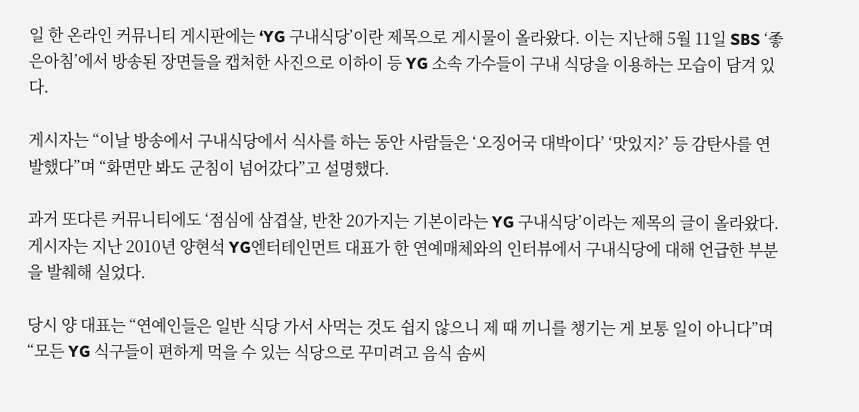일 한 온라인 커뮤니티 게시판에는 ‘YG 구내식당’이란 제목으로 게시물이 올라왔다. 이는 지난해 5월 11일 SBS ‘좋은아침’에서 방송된 장면들을 캡처한 사진으로 이하이 등 YG 소속 가수들이 구내 식당을 이용하는 모습이 담겨 있다.

게시자는 “이날 방송에서 구내식당에서 식사를 하는 동안 사람들은 ‘오징어국 대박이다’ ‘맛있지?’ 등 감탄사를 연발했다”며 “화면만 봐도 군침이 넘어갔다”고 설명했다.

과거 또다른 커뮤니티에도 ‘점심에 삼겹살, 반찬 20가지는 기본이라는 YG 구내식당’이라는 제목의 글이 올라왔다. 게시자는 지난 2010년 양현석 YG엔터테인먼트 대표가 한 연예매체와의 인터뷰에서 구내식당에 대해 언급한 부분을 발췌해 실었다.

당시 양 대표는 “연예인들은 일반 식당 가서 사먹는 것도 쉽지 않으니 제 때 끼니를 챙기는 게 보통 일이 아니다”며 “모든 YG 식구들이 편하게 먹을 수 있는 식당으로 꾸미려고 음식 솜씨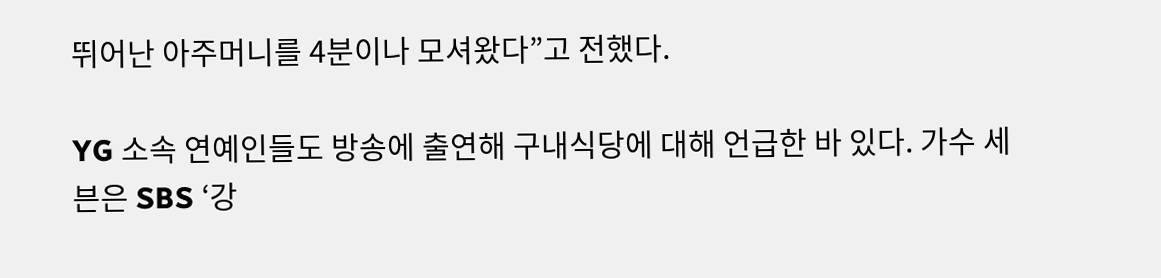뛰어난 아주머니를 4분이나 모셔왔다”고 전했다.

YG 소속 연예인들도 방송에 출연해 구내식당에 대해 언급한 바 있다. 가수 세븐은 SBS ‘강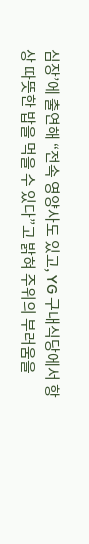심장’에 출연해 “전속 영양사도 있고, YG 구내식당에서 항상 따뜻한 밥을 먹을 수 있다”고 밝혀 주위의 부러움을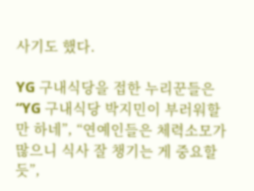사기도 했다.

YG 구내식당을 접한 누리꾼들은 “YG 구내식당 박지민이 부러워할 만 하네”, “연예인들은 체력소모가 많으니 식사 잘 챙기는 게 중요할 듯”,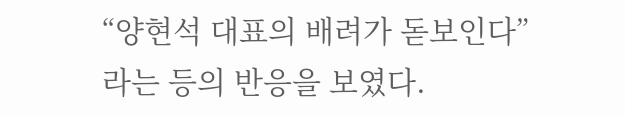“양현석 대표의 배려가 돋보인다”라는 등의 반응을 보였다.